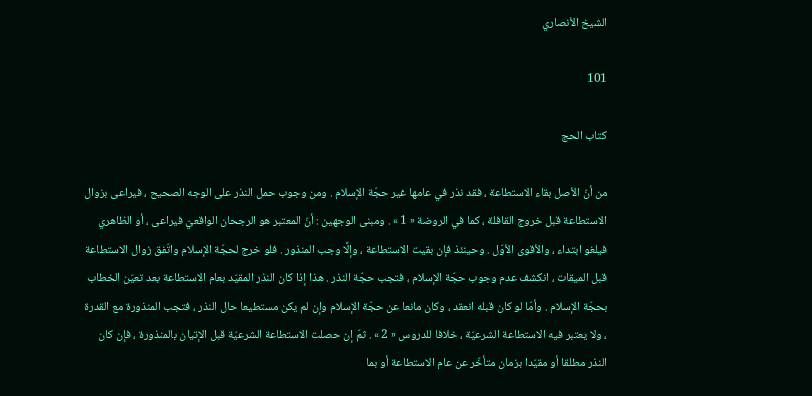الشيخ الأنصاري

101

كتاب الحج

من أنّ الأصل بقاء الاستطاعة ، فقد نذر في عامها غير حجّة الإسلام . ومن وجوب حمل النذر على الوجه الصحيح ، فيراعى بزوال الاستطاعة قبل خروج القافلة ، كما في الروضة « 1 » . ومبنى الوجهين : أنّ المعتبر هو الرجحان الواقعيّ فيراعى ، أو الظاهري فيلغو ابتداء ، والأقوى الأوّل . وحينئذ فإن بقيت الاستطاعة ، وإلَّا وجب المنذور . فلو خرج لحجّة الإسلام واتّفق زوال الاستطاعة قبل الميقات ، انكشف عدم وجوب حجّة الإسلام ، فتجب حجّة النذر . هذا إذا كان النذر المقيّد بعام الاستطاعة بعد تعيّن الخطاب بحجّة الإسلام . وأمّا لو كان قبله انعقد ، وكان مانعا عن حجّة الإسلام وإن لم يكن مستطيعا حال النذر ، فتجب المنذورة مع القدرة ، ولا يعتبر فيه الاستطاعة الشرعيّة ، خلافا للدروس « 2 » . ثمّ إن حصلت الاستطاعة الشرعيّة قبل الإتيان بالمنذورة ، فإن كان النذر مطلقا أو مقيّدا بزمان متأخّر عن عام الاستطاعة أو بما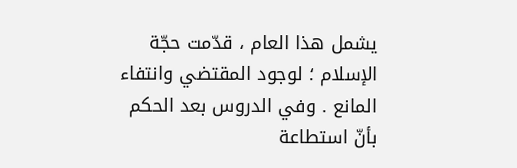يشمل هذا العام ، قدّمت حجّة الإسلام ؛ لوجود المقتضي وانتفاء المانع . وفي الدروس بعد الحكم بأنّ استطاعة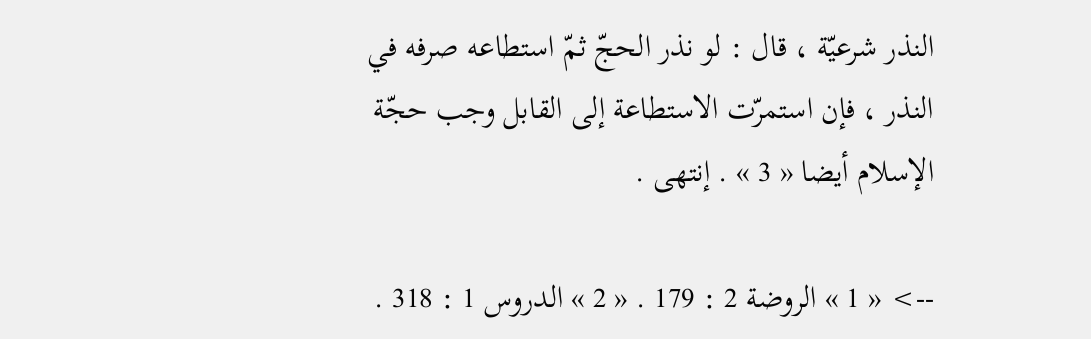النذر شرعيّة ، قال : لو نذر الحجّ ثمّ استطاعه صرفه في النذر ، فإن استمرّت الاستطاعة إلى القابل وجب حجّة الإسلام أيضا « 3 » . إنتهى .

--> « 1 » الروضة 2 : 179 . « 2 » الدروس 1 : 318 .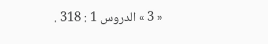« 3 » الدروس 1 : 318 .